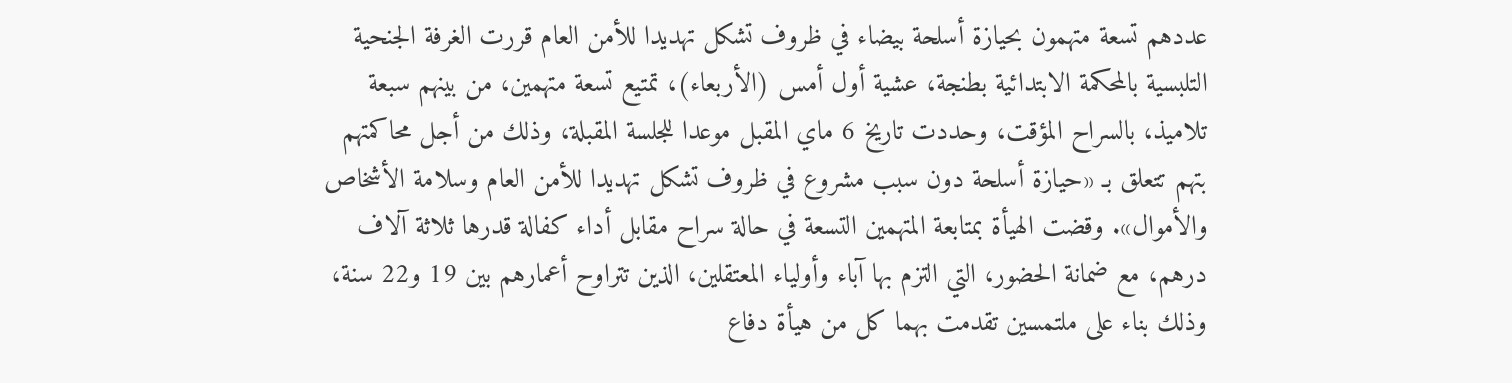عددهم تسعة متهمون بحيازة أسلحة بيضاء في ظروف تشكل تهديدا للأمن العام قررت الغرفة الجنحية التلبسية بالمحكمة الابتدائية بطنجة، عشية أول أمس (الأربعاء)، تمتيع تسعة متهمين، من بينهم سبعة تلاميذ، بالسراح المؤقت، وحددت تاريخ 6 ماي المقبل موعدا للجلسة المقبلة، وذلك من أجل محاكمتهم بتهم تتعلق بـ «حيازة أسلحة دون سبب مشروع في ظروف تشكل تهديدا للأمن العام وسلامة الأشخاص والأموال». وقضت الهيأة بمتابعة المتهمين التسعة في حالة سراح مقابل أداء كفالة قدرها ثلاثة آلاف درهم، مع ضمانة الحضور، التي التزم بها آباء وأولياء المعتقلين، الذين تتراوح أعمارهم بين 19 و22 سنة، وذلك بناء على ملتمسين تقدمت بهما كل من هيأة دفاع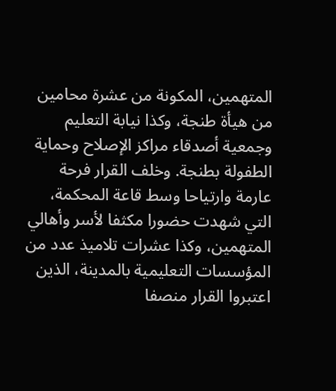المتهمين، المكونة من عشرة محامين من هيأة طنجة، وكذا نيابة التعليم وجمعية أصدقاء مراكز الإصلاح وحماية الطفولة بطنجة. وخلف القرار فرحة عارمة وارتياحا وسط قاعة المحكمة، التي شهدت حضورا مكثفا لأسر وأهالي المتهمين، وكذا عشرات تلاميذ عدد من المؤسسات التعليمية بالمدينة، الذين اعتبروا القرار منصفا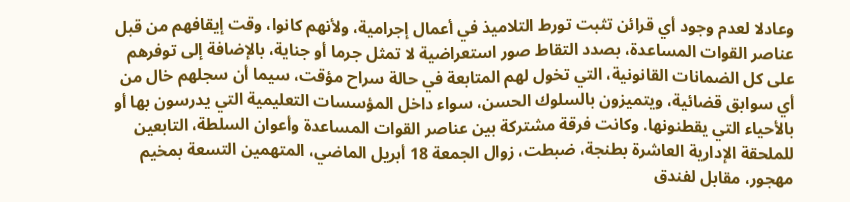وعادلا لعدم وجود أي قرائن تثبت تورط التلاميذ في أعمال إجرامية، ولأنهم كانوا، وقت إيقافهم من قبل عناصر القوات المساعدة، بصدد التقاط صور استعراضية لا تمثل جرما أو جناية، بالإضافة إلى توفرهم على كل الضمانات القانونية، التي تخول لهم المتابعة في حالة سراح مؤقت، سيما أن سجلهم خال من أي سوابق قضائية، ويتميزون بالسلوك الحسن، سواء داخل المؤسسات التعليمية التي يدرسون بها أو بالأحياء التي يقطنونها. وكانت فرقة مشتركة بين عناصر القوات المساعدة وأعوان السلطة، التابعين للملحقة الإدارية العاشرة بطنجة، ضبطت، زوال الجمعة 18 أبريل الماضي، المتهمين التسعة بمخيم مهجور، مقابل لفندق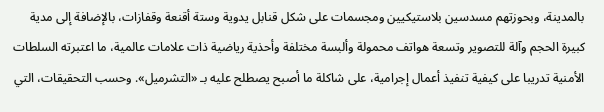بالمدينة، وبحوزتهم مسدسين بلاستيكيين ومجسمات على شكل قنابل يدوية وستة أقنعة وقفازات، بالإضافة إلى مدية كبيرة الحجم وآلة للتصوير وتسعة هواتف محمولة وألبسة مختلفة وأحذية رياضية ذات علامات عالمية، ما اعتبرته السلطات الأمنية تدريبا على كيفية تنفيذ أعمال إجرامية، على شاكلة ما أصبح يصطلح عليه بـ «التشرميل». وحسب التحقيقات، التي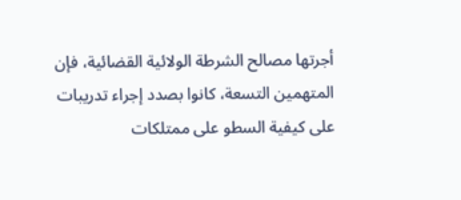أجرتها مصالح الشرطة الولائية القضائية، فإن المتهمين التسعة، كانوا بصدد إجراء تدريبات على كيفية السطو على ممتلكات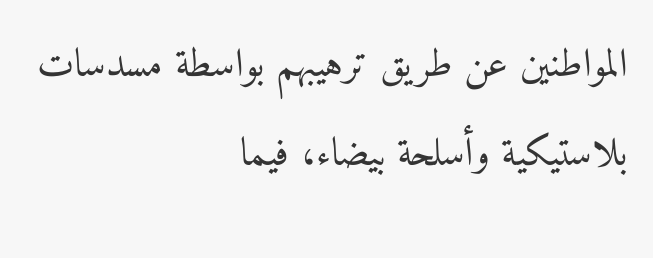المواطنين عن طريق ترهيبهم بواسطة مسدسات بلاستيكية وأسلحة بيضاء، فيما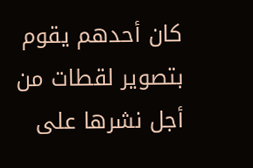كان أحدهم يقوم بتصوير لقطات من أجل نشرها على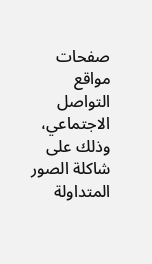صفحات مواقع التواصل الاجتماعي، وذلك على شاكلة الصور المتداولة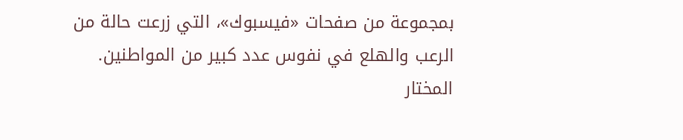بمجموعة من صفحات «فيسبوك»، التي زرعت حالة من الرعب والهلع في نفوس عدد كبير من المواطنين. المختار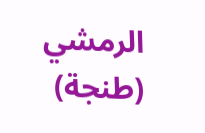الرمشي (طنجة)